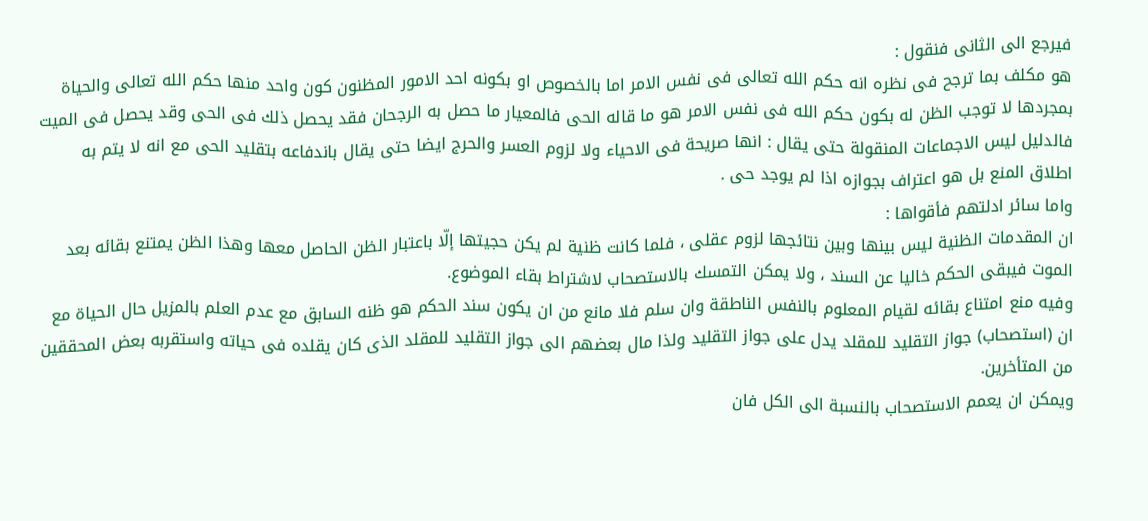فيرجع الى الثانى فنقول :
هو مكلف بما ترجح فى نظره انه حكم الله تعالى فى نفس الامر اما بالخصوص او بكونه احد الامور المظنون كون واحد منها حكم الله تعالى والحياة بمجردها لا توجب الظن له بكون حكم الله فى نفس الامر هو ما قاله الحى فالمعيار ما حصل به الرجحان فقد يحصل ذلك فى الحى وقد يحصل فى الميت فالدليل ليس الاجماعات المنقولة حتى يقال : انها صريحة فى الاحياء ولا لزوم العسر والحرج ايضا حتى يقال باندفاعه بتقليد الحى مع انه لا يتم به اطلاق المنع بل هو اعتراف بجوازه اذا لم يوجد حى .
واما سائر ادلتهم فأقواها :
ان المقدمات الظنية ليس بينها وبين نتائجها لزوم عقلى ، فلما كانت ظنية لم يكن حجيتها إلّا باعتبار الظن الحاصل معها وهذا الظن يمتنع بقائه بعد الموت فيبقى الحكم خاليا عن السند ، ولا يمكن التمسك بالاستصحاب لاشتراط بقاء الموضوع.
وفيه منع امتناع بقائه لقيام المعلوم بالنفس الناطقة وان سلم فلا مانع من ان يكون سند الحكم هو ظنه السابق مع عدم العلم بالمزيل حال الحياة مع ان (استصحاب) جواز التقليد للمقلد يدل على جواز التقليد ولذا مال بعضهم الى جواز التقليد للمقلد الذى كان يقلده فى حياته واستقربه بعض المحققين من المتأخرين.
ويمكن ان يعمم الاستصحاب بالنسبة الى الكل فان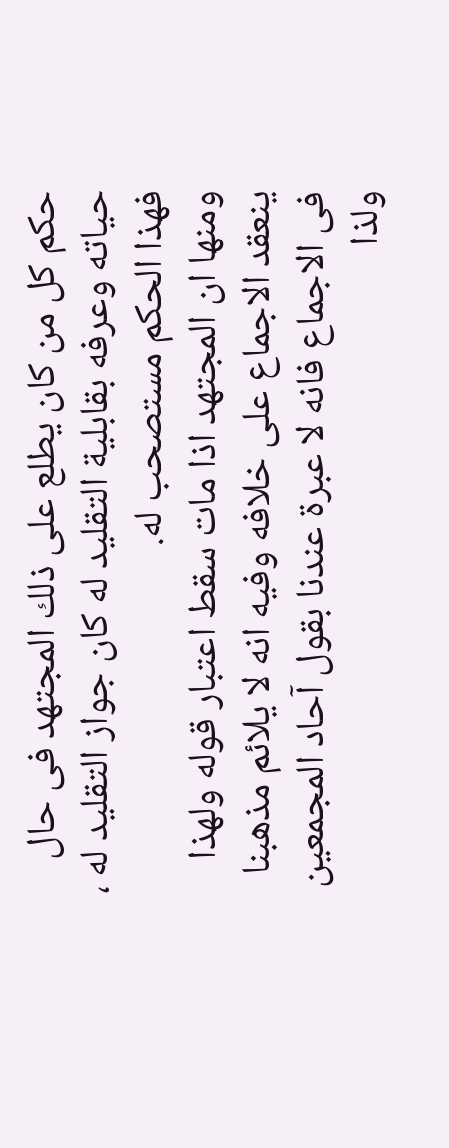حكم كل من كان يطلع على ذلك المجتهد فى حال حياته وعرفه بقابلية التقليد له كان جواز التقليد له ، فهذا الحكم مستصحب له.
ومنها ان المجتهد اذا مات سقط اعتبار قوله ولهذا ينعقد الاجماع على خلافه وفيه انه لا يلائم مذهبنا فى الاجماع فانه لا عبرة عندنا بقول آحاد المجمعين ولذا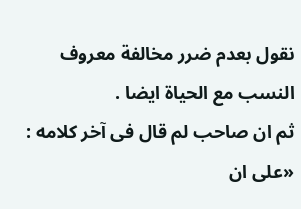نقول بعدم ضرر مخالفة معروف النسب مع الحياة ايضا .
ثم ان صاحب لم قال فى آخر كلامه : «على ان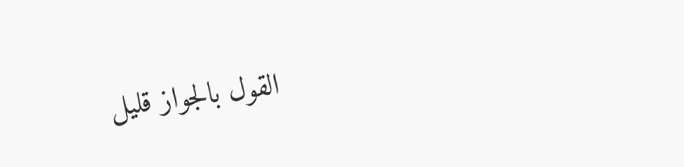القول بالجواز قليل